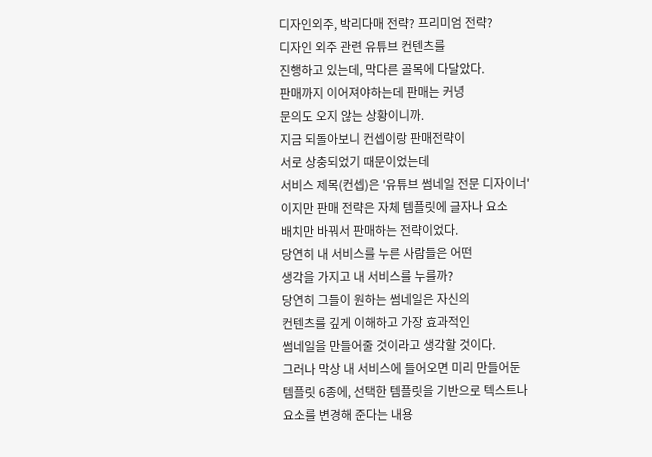디자인외주, 박리다매 전략? 프리미엄 전략?
디자인 외주 관련 유튜브 컨텐츠를
진행하고 있는데, 막다른 골목에 다달았다.
판매까지 이어져야하는데 판매는 커녕
문의도 오지 않는 상황이니까.
지금 되돌아보니 컨셉이랑 판매전략이
서로 상충되었기 때문이었는데
서비스 제목(컨셉)은 '유튜브 썸네일 전문 디자이너'
이지만 판매 전략은 자체 템플릿에 글자나 요소
배치만 바꿔서 판매하는 전략이었다.
당연히 내 서비스를 누른 사람들은 어떤
생각을 가지고 내 서비스를 누를까?
당연히 그들이 원하는 썸네일은 자신의
컨텐츠를 깊게 이해하고 가장 효과적인
썸네일을 만들어줄 것이라고 생각할 것이다.
그러나 막상 내 서비스에 들어오면 미리 만들어둔
템플릿 6종에, 선택한 템플릿을 기반으로 텍스트나
요소를 변경해 준다는 내용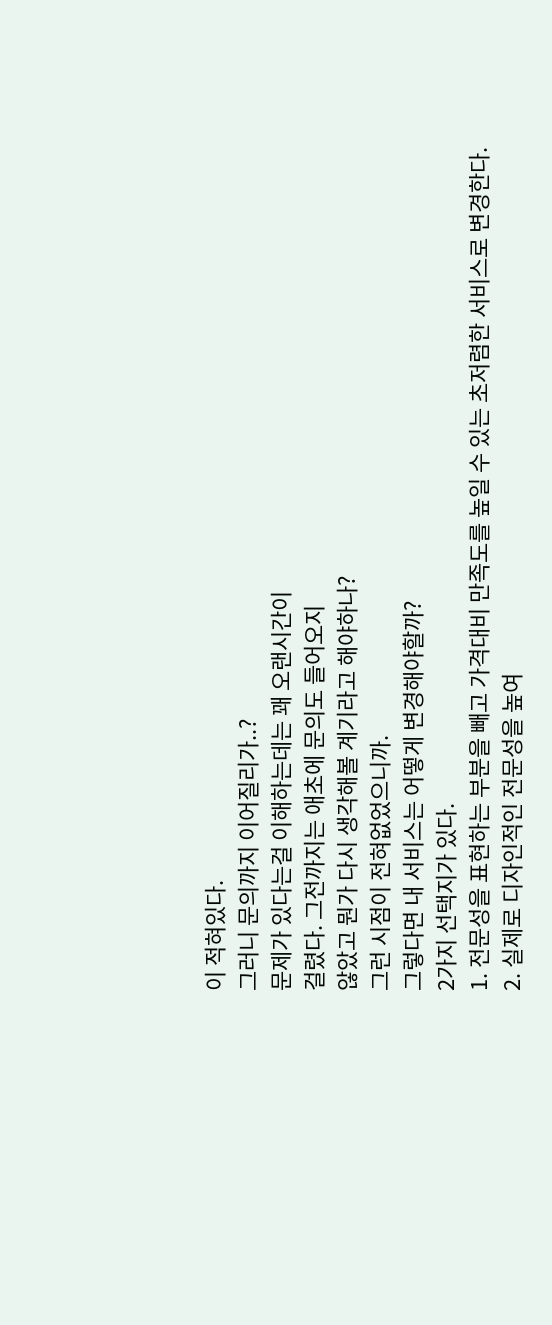이 적혀있다.
그러니 문의까지 이어질리가..?
문제가 있다는걸 이해하는데는 꽤 오랜시간이
걸렸다. 그전까지는 애초에 문의도 들어오지
않았고 뭔가 다시 생각해볼 계기라고 해야하나?
그런 시점이 전혀없었으니까.
그렇다면 내 서비스는 어떻게 변경해야할까?
2가지 선택지가 있다.
1. 전문성을 표현하는 부분을 빼고 가격대비 만족도를 높일 수 있는 초저렴한 서비스로 변경한다.
2. 실제로 디자인적인 전문성을 높여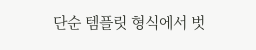단순 템플릿 형식에서 벗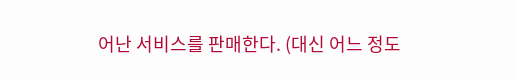어난 서비스를 판매한다. (대신 어느 정도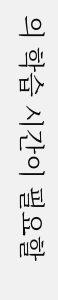의 학습 시간이 필요할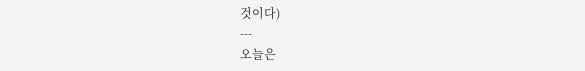것이다)
---
오늘은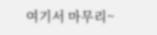여기서 마무리~